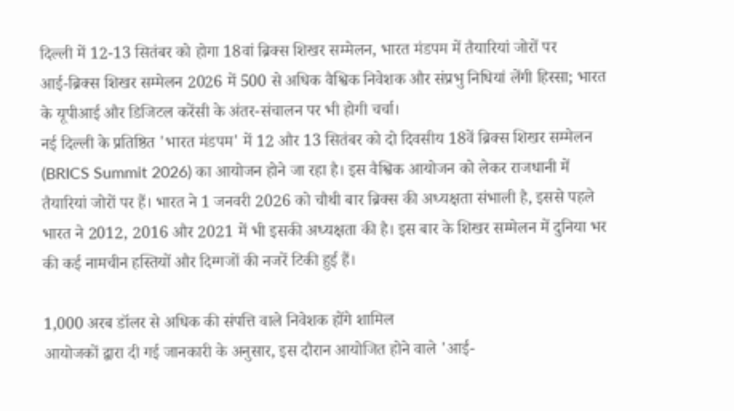दिल्ली में 12-13 सितंबर को होगा 18वां ब्रिक्स शिखर सम्मेलन, भारत मंडपम में तैयारियां जोरों पर
आई-ब्रिक्स शिखर सम्मेलन 2026 में 500 से अधिक वैश्विक निवेशक और संप्रभु निधियां लेंगी हिस्सा; भारत के यूपीआई और डिजिटल करेंसी के अंतर-संचालन पर भी होगी चर्चा।
नई दिल्ली के प्रतिष्ठित 'भारत मंडपम' में 12 और 13 सितंबर को दो दिवसीय 18वें ब्रिक्स शिखर सम्मेलन (BRICS Summit 2026) का आयोजन होने जा रहा है। इस वैश्विक आयोजन को लेकर राजधानी में तैयारियां जोरों पर हैं। भारत ने 1 जनवरी 2026 को चौथी बार ब्रिक्स की अध्यक्षता संभाली है, इससे पहले भारत ने 2012, 2016 और 2021 में भी इसकी अध्यक्षता की है। इस बार के शिखर सम्मेलन में दुनिया भर की कई नामचीन हस्तियों और दिग्गजों की नजरें टिकी हुई हैं।

1,000 अरब डॉलर से अधिक की संपत्ति वाले निवेशक होंगे शामिल
आयोजकों द्वारा दी गई जानकारी के अनुसार, इस दौरान आयोजित होने वाले 'आई-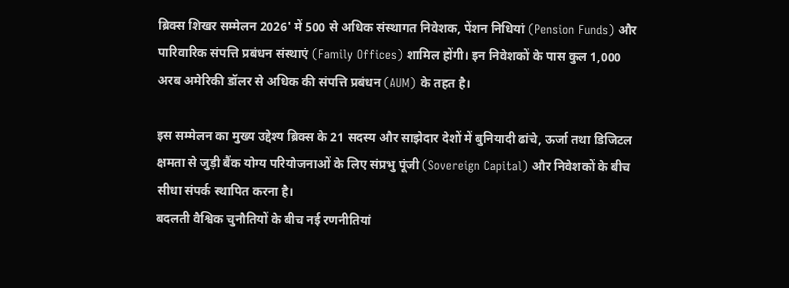ब्रिक्स शिखर सम्मेलन 2026' में 500 से अधिक संस्थागत निवेशक, पेंशन निधियां (Pension Funds) और पारिवारिक संपत्ति प्रबंधन संस्थाएं (Family Offices) शामिल होंगी। इन निवेशकों के पास कुल 1,000 अरब अमेरिकी डॉलर से अधिक की संपत्ति प्रबंधन (AUM) के तहत है।

इस सम्मेलन का मुख्य उद्देश्य ब्रिक्स के 21 सदस्य और साझेदार देशों में बुनियादी ढांचे, ऊर्जा तथा डिजिटल क्षमता से जुड़ी बैंक योग्य परियोजनाओं के लिए संप्रभु पूंजी (Sovereign Capital) और निवेशकों के बीच सीधा संपर्क स्थापित करना है।
बदलती वैश्विक चुनौतियों के बीच नई रणनीतियां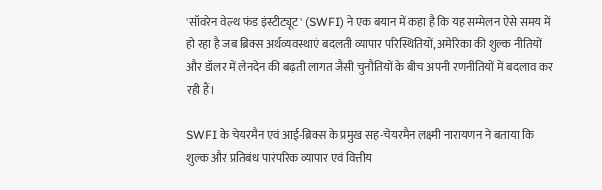'सॉवरेन वेल्थ फंड इंस्टीट्यूट' (SWFI) ने एक बयान में कहा है कि यह सम्मेलन ऐसे समय में हो रहा है जब ब्रिक्स अर्थव्यवस्थाएं बदलती व्यापार परिस्थितियों, अमेरिका की शुल्क नीतियों और डॉलर में लेनदेन की बढ़ती लागत जैसी चुनौतियों के बीच अपनी रणनीतियों में बदलाव कर रही हैं।

SWFI के चेयरमैन एवं आई-ब्रिक्स के प्रमुख सह-चेयरमैन लक्ष्मी नारायणन ने बताया कि शुल्क और प्रतिबंध पारंपरिक व्यापार एवं वित्तीय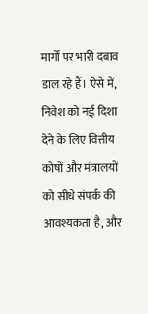मार्गों पर भारी दबाव डाल रहे हैं। ऐसे में, निवेश को नई दिशा देने के लिए वित्तीय कोषों और मंत्रालयों को सीधे संपर्क की आवश्यकता है, और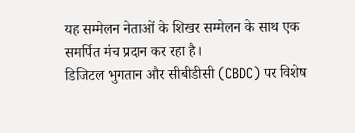यह सम्मेलन नेताओं के शिखर सम्मेलन के साथ एक समर्पित मंच प्रदान कर रहा है।
डिजिटल भुगतान और सीबीडीसी (CBDC) पर विशेष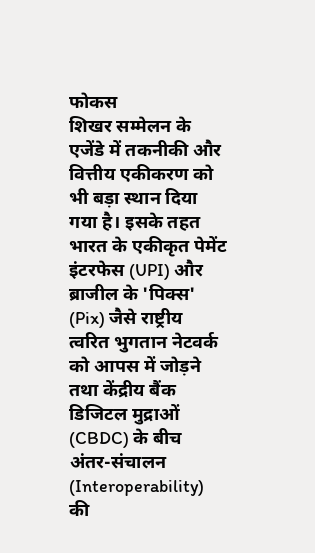फोकस
शिखर सम्मेलन के एजेंडे में तकनीकी और वित्तीय एकीकरण को भी बड़ा स्थान दिया गया है। इसके तहत भारत के एकीकृत पेमेंट इंटरफेस (UPI) और ब्राजील के 'पिक्स' (Pix) जैसे राष्ट्रीय त्वरित भुगतान नेटवर्क को आपस में जोड़ने तथा केंद्रीय बैंक डिजिटल मुद्राओं (CBDC) के बीच अंतर-संचालन (Interoperability) की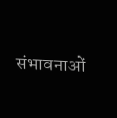संभावनाओं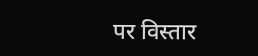पर विस्तार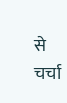से चर्चा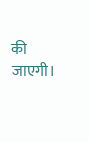की जाएगी।